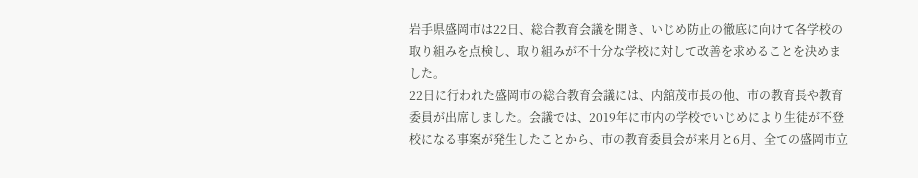岩手県盛岡市は22日、総合教育会議を開き、いじめ防止の徹底に向けて各学校の取り組みを点検し、取り組みが不十分な学校に対して改善を求めることを決めました。
22日に行われた盛岡市の総合教育会議には、内舘茂市長の他、市の教育長や教育委員が出席しました。会議では、2019年に市内の学校でいじめにより生徒が不登校になる事案が発生したことから、市の教育委員会が来月と6月、全ての盛岡市立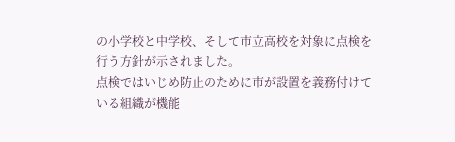の小学校と中学校、そして市立高校を対象に点検を行う方針が示されました。
点検ではいじめ防止のために市が設置を義務付けている組織が機能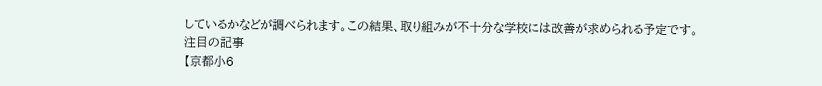しているかなどが調べられます。この結果、取り組みが不十分な学校には改善が求められる予定です。
注目の記事
【京都小6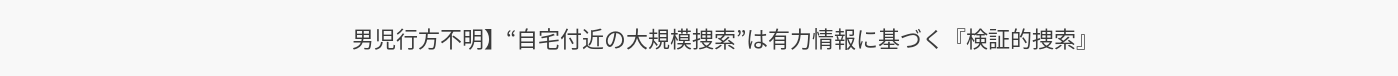男児行方不明】“自宅付近の大規模捜索”は有力情報に基づく『検証的捜索』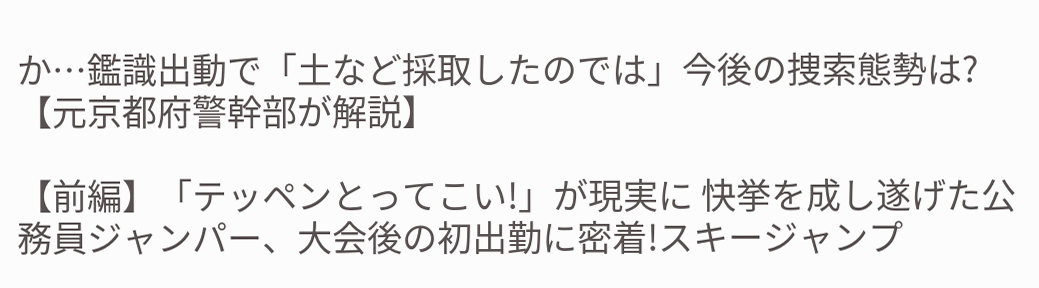か…鑑識出動で「土など採取したのでは」今後の捜索態勢は?【元京都府警幹部が解説】

【前編】「テッペンとってこい!」が現実に 快挙を成し遂げた公務員ジャンパー、大会後の初出勤に密着!スキージャンプ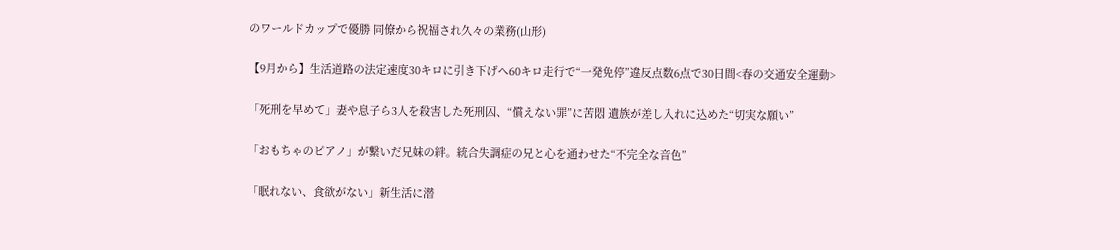のワールドカップで優勝 同僚から祝福され久々の業務(山形)

【9月から】生活道路の法定速度30キロに引き下げへ60キロ走行で“一発免停”違反点数6点で30日間<春の交通安全運動>

「死刑を早めて」妻や息子ら3人を殺害した死刑囚、“償えない罪”に苦悶 遺族が差し入れに込めた“切実な願い”

「おもちゃのピアノ」が繋いだ兄妹の絆。統合失調症の兄と心を通わせた“不完全な音色”

「眠れない、食欲がない」新生活に潜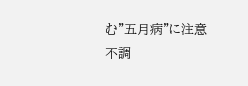む"五月病"に注意 不調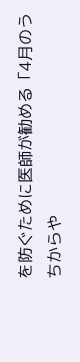を防ぐために医師が勧める「4月のうちからや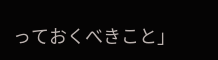っておくべきこと」